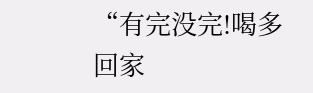“有完没完!喝多回家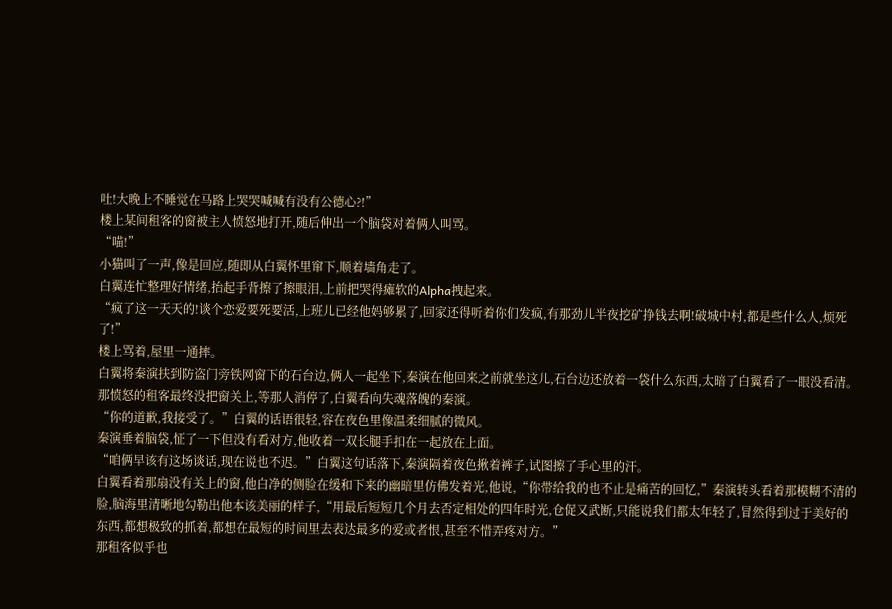吐!大晚上不睡觉在马路上哭哭喊喊有没有公德心?!”
楼上某间租客的窗被主人愤怒地打开,随后伸出一个脑袋对着俩人叫骂。
“喵!”
小猫叫了一声,像是回应,随即从白翼怀里窜下,顺着墙角走了。
白翼连忙整理好情绪,抬起手背擦了擦眼泪,上前把哭得瘫软的Alpha拽起来。
“疯了这一天天的!谈个恋爱要死要活,上班儿已经他妈够累了,回家还得听着你们发疯,有那劲儿半夜挖矿挣钱去啊!破城中村,都是些什么人,烦死了!”
楼上骂着,屋里一通摔。
白翼将秦演扶到防盗门旁铁网窗下的石台边,俩人一起坐下,秦演在他回来之前就坐这儿,石台边还放着一袋什么东西,太暗了白翼看了一眼没看清。
那愤怒的租客最终没把窗关上,等那人消停了,白翼看向失魂落魄的秦演。
“你的道歉,我接受了。”白翼的话语很轻,容在夜色里像温柔细腻的微风。
秦演垂着脑袋,怔了一下但没有看对方,他收着一双长腿手扣在一起放在上面。
“咱俩早该有这场谈话,现在说也不迟。”白翼这句话落下,秦演隔着夜色揪着裤子,试图擦了手心里的汗。
白翼看着那扇没有关上的窗,他白净的侧脸在缓和下来的幽暗里仿佛发着光,他说,“你带给我的也不止是痛苦的回忆,”秦演转头看着那模糊不清的脸,脑海里清晰地勾勒出他本该美丽的样子,“用最后短短几个月去否定相处的四年时光,仓促又武断,只能说我们都太年轻了,冒然得到过于美好的东西,都想极致的抓着,都想在最短的时间里去表达最多的爱或者恨,甚至不惜弄疼对方。”
那租客似乎也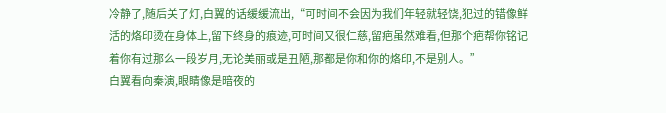冷静了,随后关了灯,白翼的话缓缓流出,“可时间不会因为我们年轻就轻饶,犯过的错像鲜活的烙印烫在身体上,留下终身的痕迹,可时间又很仁慈,留疤虽然难看,但那个疤帮你铭记着你有过那么一段岁月,无论美丽或是丑陋,那都是你和你的烙印,不是别人。”
白翼看向秦演,眼睛像是暗夜的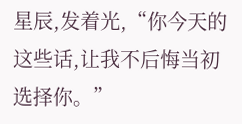星辰,发着光,“你今天的这些话,让我不后悔当初选择你。”